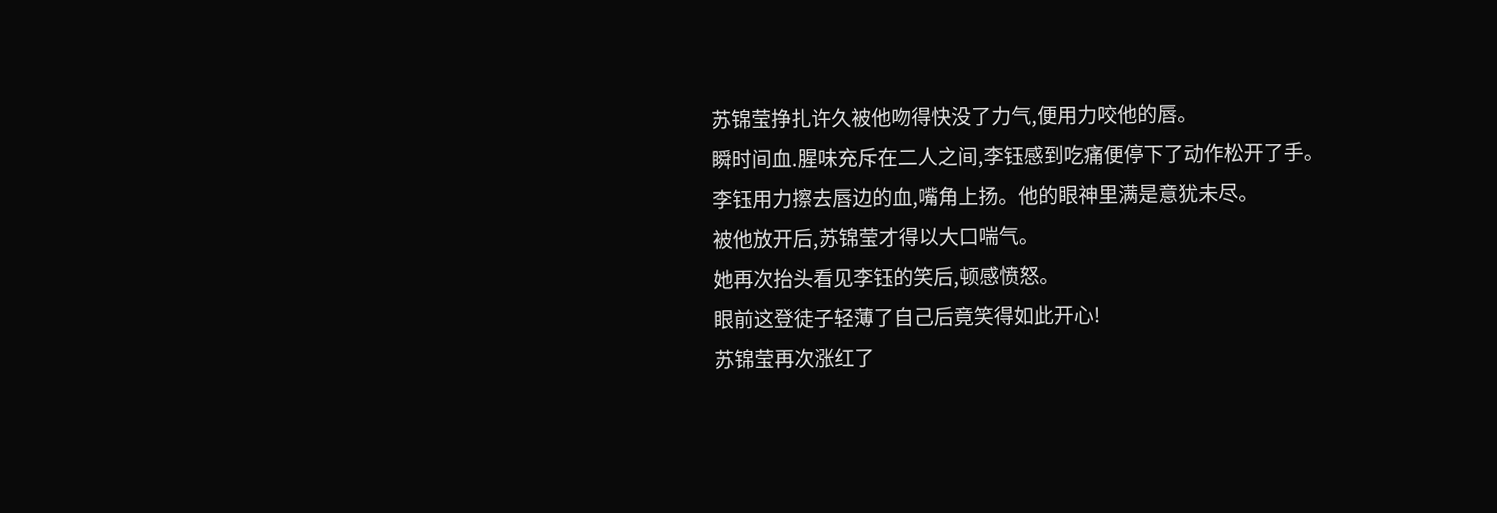苏锦莹挣扎许久被他吻得快没了力气,便用力咬他的唇。
瞬时间血.腥味充斥在二人之间,李钰感到吃痛便停下了动作松开了手。
李钰用力擦去唇边的血,嘴角上扬。他的眼神里满是意犹未尽。
被他放开后,苏锦莹才得以大口喘气。
她再次抬头看见李钰的笑后,顿感愤怒。
眼前这登徒子轻薄了自己后竟笑得如此开心!
苏锦莹再次涨红了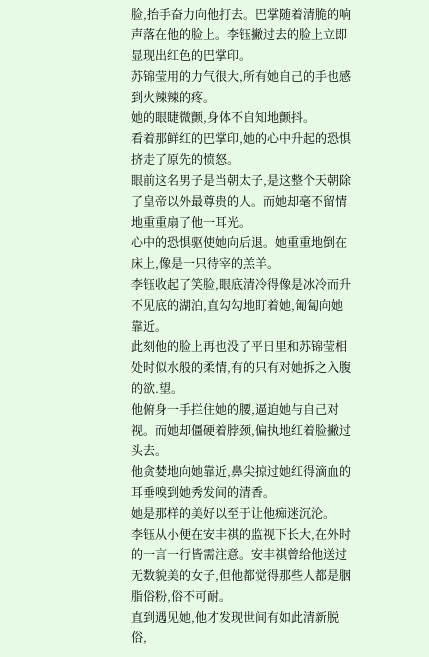脸,抬手奋力向他打去。巴掌随着清脆的响声落在他的脸上。李钰撇过去的脸上立即显现出红色的巴掌印。
苏锦莹用的力气很大,所有她自己的手也感到火辣辣的疼。
她的眼睫微颤,身体不自知地颤抖。
看着那鲜红的巴掌印,她的心中升起的恐惧挤走了原先的愤怒。
眼前这名男子是当朝太子,是这整个天朝除了皇帝以外最尊贵的人。而她却毫不留情地重重扇了他一耳光。
心中的恐惧驱使她向后退。她重重地倒在床上,像是一只待宰的羔羊。
李钰收起了笑脸,眼底清冷得像是冰冷而升不见底的湖泊,直勾勾地盯着她,匍匐向她靠近。
此刻他的脸上再也没了平日里和苏锦莹相处时似水般的柔情,有的只有对她拆之入腹的欲.望。
他俯身一手拦住她的腰,逼迫她与自己对视。而她却僵硬着脖颈,偏执地红着脸撇过头去。
他贪婪地向她靠近,鼻尖掠过她红得滴血的耳垂嗅到她秀发间的清香。
她是那样的美好以至于让他痴迷沉沦。
李钰从小便在安丰祺的监视下长大,在外时的一言一行皆需注意。安丰祺曾给他送过无数貌美的女子,但他都觉得那些人都是胭脂俗粉,俗不可耐。
直到遇见她,他才发现世间有如此清新脱俗,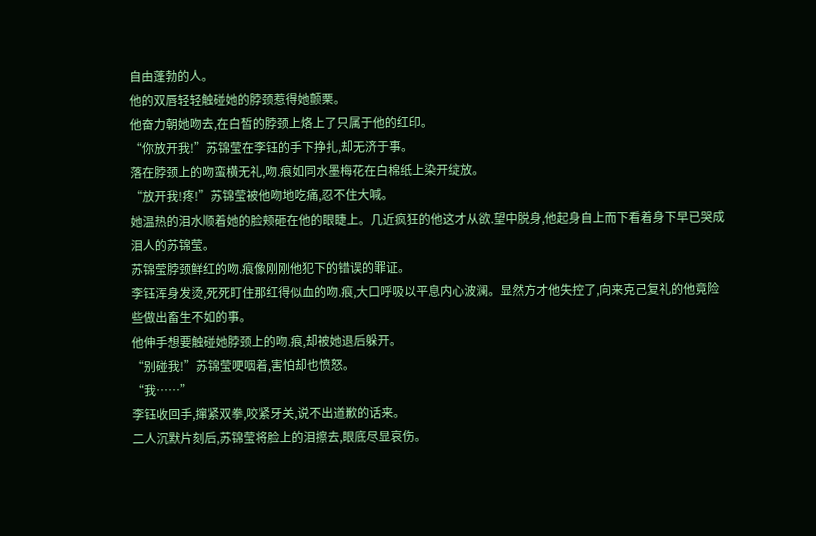自由蓬勃的人。
他的双唇轻轻触碰她的脖颈惹得她颤栗。
他奋力朝她吻去,在白皙的脖颈上烙上了只属于他的红印。
“你放开我!”苏锦莹在李钰的手下挣扎,却无济于事。
落在脖颈上的吻蛮横无礼,吻.痕如同水墨梅花在白棉纸上染开绽放。
“放开我!疼!”苏锦莹被他吻地吃痛,忍不住大喊。
她温热的泪水顺着她的脸颊砸在他的眼睫上。几近疯狂的他这才从欲.望中脱身,他起身自上而下看着身下早已哭成泪人的苏锦莹。
苏锦莹脖颈鲜红的吻.痕像刚刚他犯下的错误的罪证。
李钰浑身发烫,死死盯住那红得似血的吻.痕,大口呼吸以平息内心波澜。显然方才他失控了,向来克己复礼的他竟险些做出畜生不如的事。
他伸手想要触碰她脖颈上的吻.痕,却被她退后躲开。
“别碰我!”苏锦莹哽咽着,害怕却也愤怒。
“我……”
李钰收回手,撺紧双拳,咬紧牙关,说不出道歉的话来。
二人沉默片刻后,苏锦莹将脸上的泪擦去,眼底尽显哀伤。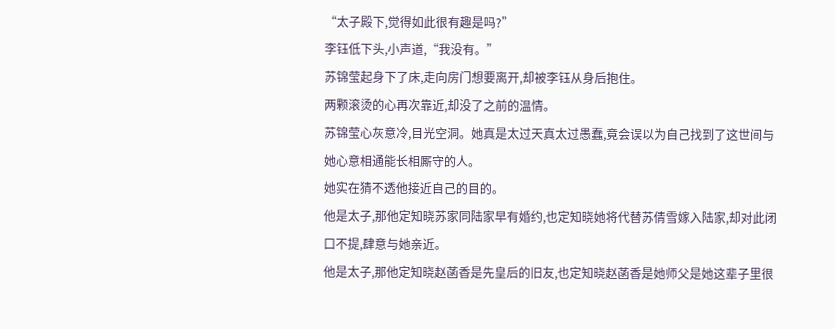“太子殿下,觉得如此很有趣是吗?”
李钰低下头,小声道,“我没有。”
苏锦莹起身下了床,走向房门想要离开,却被李钰从身后抱住。
两颗滚烫的心再次靠近,却没了之前的温情。
苏锦莹心灰意冷,目光空洞。她真是太过天真太过愚蠢,竟会误以为自己找到了这世间与她心意相通能长相厮守的人。
她实在猜不透他接近自己的目的。
他是太子,那他定知晓苏家同陆家早有婚约,也定知晓她将代替苏倩雪嫁入陆家,却对此闭口不提,肆意与她亲近。
他是太子,那他定知晓赵菡香是先皇后的旧友,也定知晓赵菡香是她师父是她这辈子里很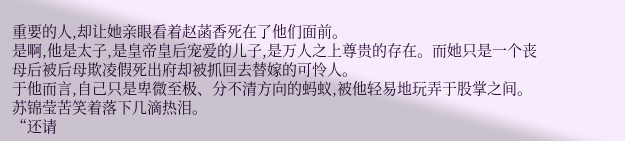重要的人,却让她亲眼看着赵菡香死在了他们面前。
是啊,他是太子,是皇帝皇后宠爱的儿子,是万人之上尊贵的存在。而她只是一个丧母后被后母欺凌假死出府却被抓回去替嫁的可怜人。
于他而言,自己只是卑微至极、分不清方向的蚂蚁,被他轻易地玩弄于股掌之间。
苏锦莹苦笑着落下几滴热泪。
“还请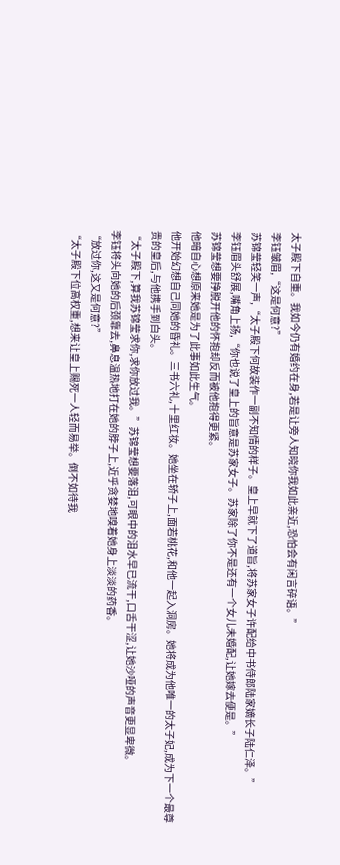太子殿下自重。我如今仍有婚约在身,若是让旁人知晓你我如此亲近,恐怕会有闲言碎语。”
李钰皱眉,“这是何意?”
苏锦莹轻笑一声,“太子殿下何故装作一副不知情的样子。皇上早就下了道旨,将苏家女子许配给中书侍郎陆家嫡长子陆仁泽。”
李钰眉头舒展,嘴角上扬,“你也说了皇上的旨意是苏家女子。苏家除了你不是还有一个女儿未婚配,让她嫁去便是。”
苏锦莹想要挣脱开他的怀抱却反而被他抱得更紧。
他暗自心想原来她是为了此事如此生气。
他开始幻想自己同她的昏礼。三书六礼,十里红妆。她坐在轿子上,面若桃花,和他一起入洞房。她将成为他唯一的太子妃,成为下一个最尊贵的皇后,与他携手到白头。
“太子殿下,算我苏锦莹求你,求你放过我。”苏锦莹想要落泪,可眼中的泪水早已流干,口舌干涩,让她沙哑的声音更显卑微。
李钰将头向她的后颈靠去,鼻息温热地打在她的脖子上,近乎贪婪地嗅着她身上淡淡的药香。
“放过你,这又是何意?”
“太子殿下位高权重,想来让皇上赐死一人轻而易举。倒不如待我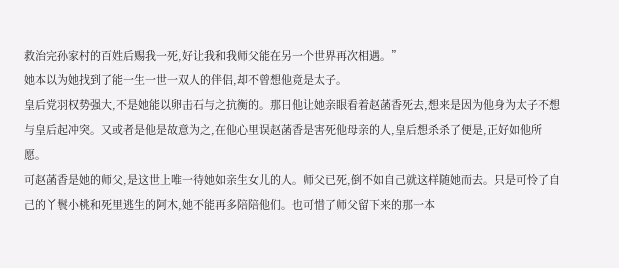救治完孙家村的百姓后赐我一死,好让我和我师父能在另一个世界再次相遇。”
她本以为她找到了能一生一世一双人的伴侣,却不曾想他竟是太子。
皇后党羽权势强大,不是她能以卵击石与之抗衡的。那日他让她亲眼看着赵菡香死去,想来是因为他身为太子不想与皇后起冲突。又或者是他是故意为之,在他心里误赵菡香是害死他母亲的人,皇后想杀杀了便是,正好如他所愿。
可赵菡香是她的师父,是这世上唯一待她如亲生女儿的人。师父已死,倒不如自己就这样随她而去。只是可怜了自己的丫鬟小桃和死里逃生的阿木,她不能再多陪陪他们。也可惜了师父留下来的那一本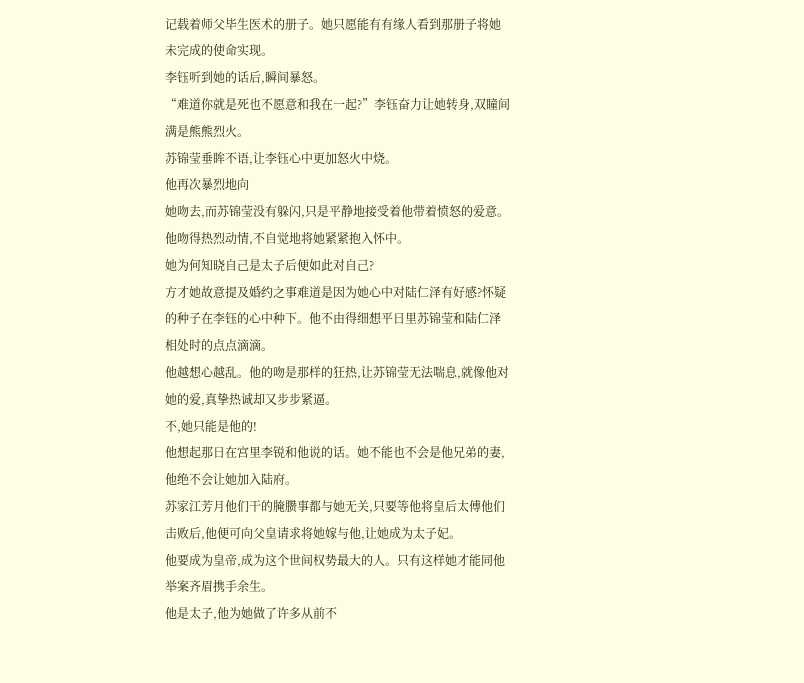记载着师父毕生医术的册子。她只愿能有有缘人看到那册子将她未完成的使命实现。
李钰听到她的话后,瞬间暴怒。
“难道你就是死也不愿意和我在一起?”李钰奋力让她转身,双瞳间满是熊熊烈火。
苏锦莹垂眸不语,让李钰心中更加怒火中烧。
他再次暴烈地向
她吻去,而苏锦莹没有躲闪,只是平静地接受着他带着愤怒的爱意。
他吻得热烈动情,不自觉地将她紧紧抱入怀中。
她为何知晓自己是太子后便如此对自己?
方才她故意提及婚约之事难道是因为她心中对陆仁泽有好感?怀疑的种子在李钰的心中种下。他不由得细想平日里苏锦莹和陆仁泽相处时的点点滴滴。
他越想心越乱。他的吻是那样的狂热,让苏锦莹无法喘息,就像他对她的爱,真挚热诚却又步步紧逼。
不,她只能是他的!
他想起那日在宫里李锐和他说的话。她不能也不会是他兄弟的妻,他绝不会让她加入陆府。
苏家江芳月他们干的腌臜事都与她无关,只要等他将皇后太傅他们击败后,他便可向父皇请求将她嫁与他,让她成为太子妃。
他要成为皇帝,成为这个世间权势最大的人。只有这样她才能同他举案齐眉携手余生。
他是太子,他为她做了许多从前不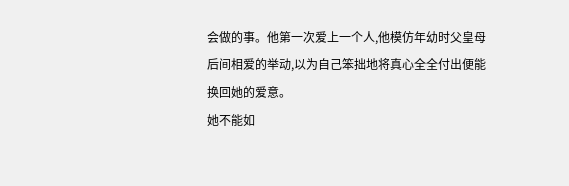会做的事。他第一次爱上一个人,他模仿年幼时父皇母后间相爱的举动,以为自己笨拙地将真心全全付出便能换回她的爱意。
她不能如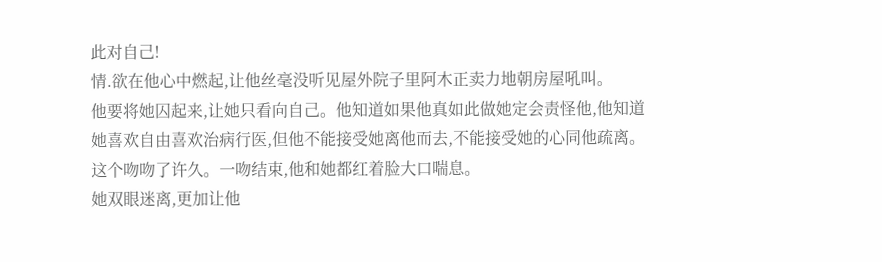此对自己!
情.欲在他心中燃起,让他丝毫没听见屋外院子里阿木正卖力地朝房屋吼叫。
他要将她囚起来,让她只看向自己。他知道如果他真如此做她定会责怪他,他知道她喜欢自由喜欢治病行医,但他不能接受她离他而去,不能接受她的心同他疏离。
这个吻吻了许久。一吻结束,他和她都红着脸大口喘息。
她双眼迷离,更加让他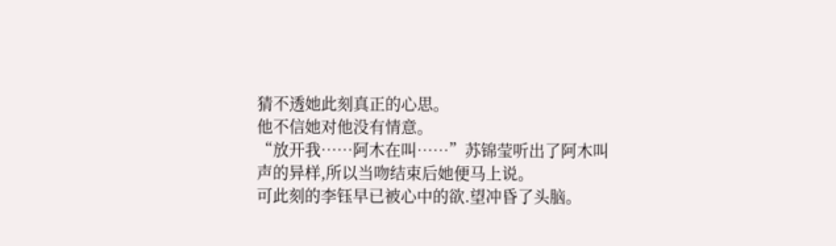猜不透她此刻真正的心思。
他不信她对他没有情意。
“放开我……阿木在叫……”苏锦莹听出了阿木叫声的异样,所以当吻结束后她便马上说。
可此刻的李钰早已被心中的欲.望冲昏了头脑。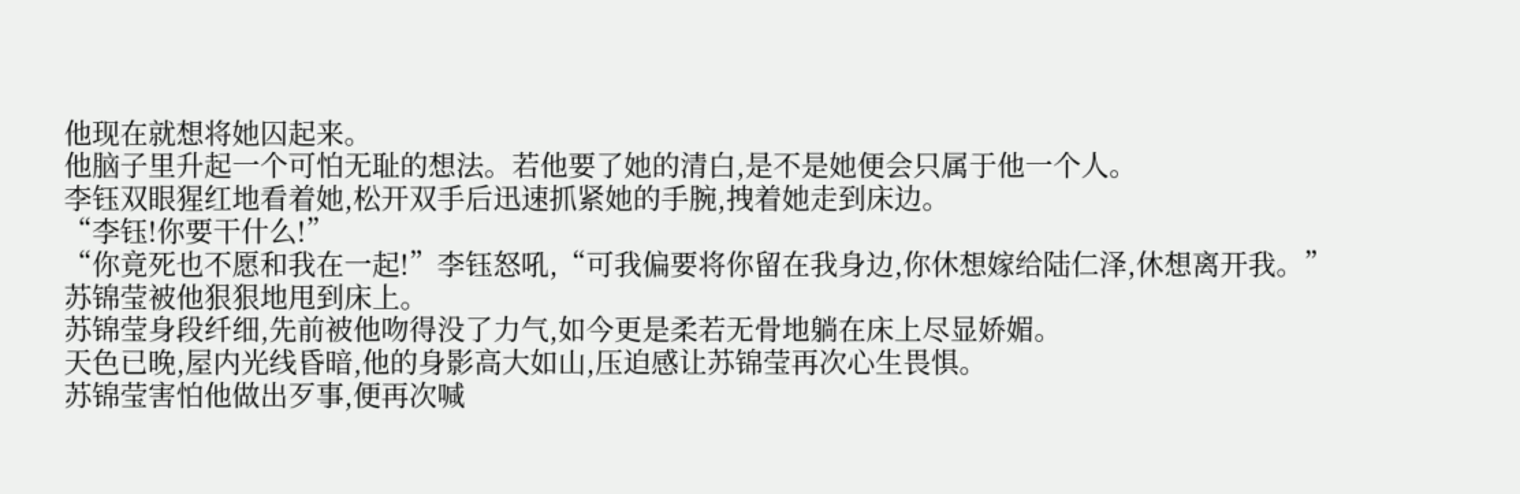他现在就想将她囚起来。
他脑子里升起一个可怕无耻的想法。若他要了她的清白,是不是她便会只属于他一个人。
李钰双眼猩红地看着她,松开双手后迅速抓紧她的手腕,拽着她走到床边。
“李钰!你要干什么!”
“你竟死也不愿和我在一起!”李钰怒吼,“可我偏要将你留在我身边,你休想嫁给陆仁泽,休想离开我。”
苏锦莹被他狠狠地甩到床上。
苏锦莹身段纤细,先前被他吻得没了力气,如今更是柔若无骨地躺在床上尽显娇媚。
天色已晚,屋内光线昏暗,他的身影高大如山,压迫感让苏锦莹再次心生畏惧。
苏锦莹害怕他做出歹事,便再次喊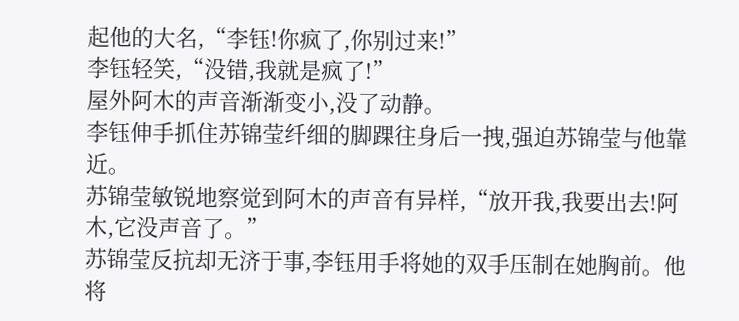起他的大名,“李钰!你疯了,你别过来!”
李钰轻笑,“没错,我就是疯了!”
屋外阿木的声音渐渐变小,没了动静。
李钰伸手抓住苏锦莹纤细的脚踝往身后一拽,强迫苏锦莹与他靠近。
苏锦莹敏锐地察觉到阿木的声音有异样,“放开我,我要出去!阿木,它没声音了。”
苏锦莹反抗却无济于事,李钰用手将她的双手压制在她胸前。他将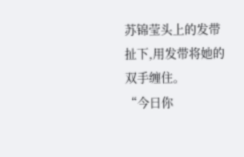苏锦莹头上的发带扯下,用发带将她的双手缠住。
“今日你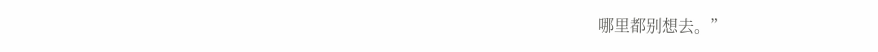哪里都别想去。”